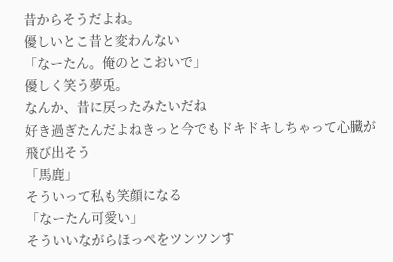昔からそうだよね。
優しいとこ昔と変わんない
「なーたん。俺のとこおいで」
優しく笑う夢兎。
なんか、昔に戻ったみたいだね
好き過ぎたんだよねきっと今でもドキドキしちゃって心臓が飛び出そう
「馬鹿」
そういって私も笑顔になる
「なーたん可愛い」
そういいながらほっぺをツンツンす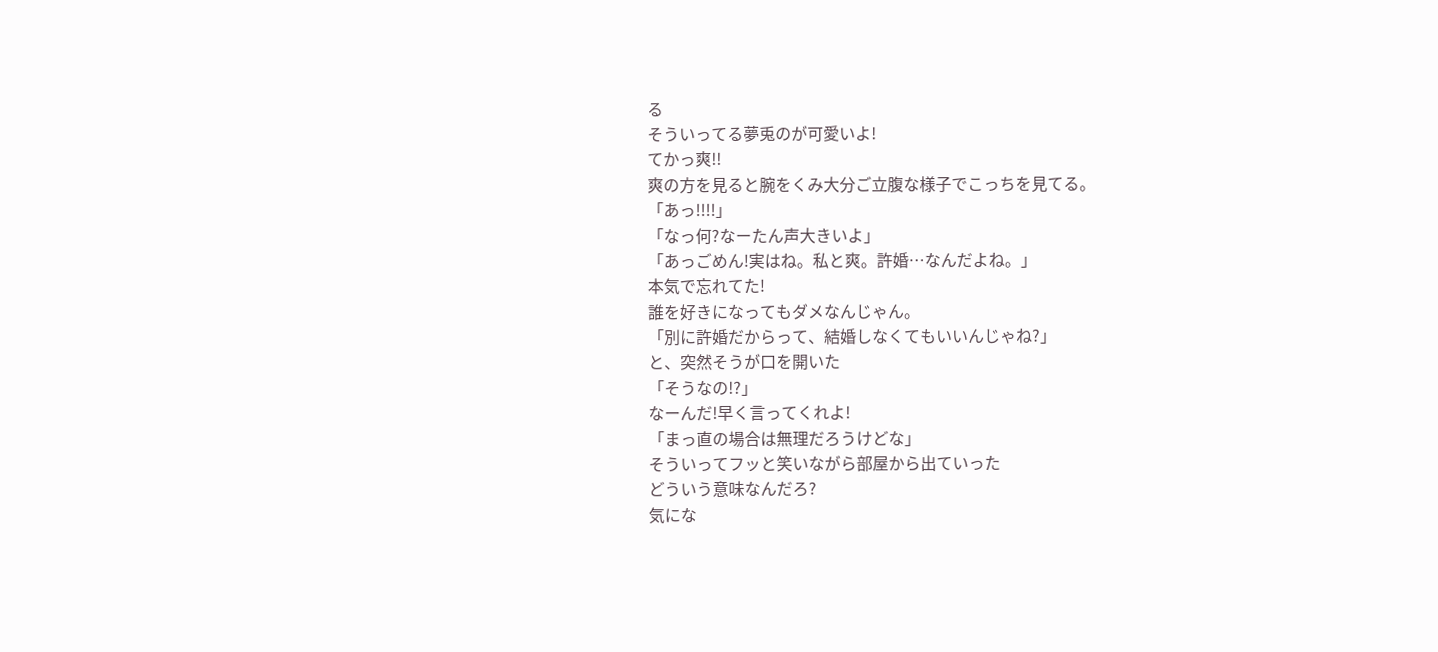る
そういってる夢兎のが可愛いよ!
てかっ爽!!
爽の方を見ると腕をくみ大分ご立腹な様子でこっちを見てる。
「あっ!!!!」
「なっ何?なーたん声大きいよ」
「あっごめん!実はね。私と爽。許婚…なんだよね。」
本気で忘れてた!
誰を好きになってもダメなんじゃん。
「別に許婚だからって、結婚しなくてもいいんじゃね?」
と、突然そうが口を開いた
「そうなの!?」
なーんだ!早く言ってくれよ!
「まっ直の場合は無理だろうけどな」
そういってフッと笑いながら部屋から出ていった
どういう意味なんだろ?
気にな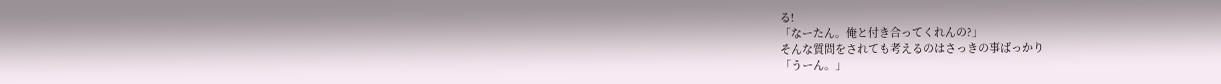る!
「なーたん。俺と付き合ってくれんの?」
そんな質問をされても考えるのはさっきの事ばっかり
「うーん。」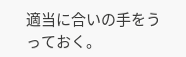適当に合いの手をうっておく。